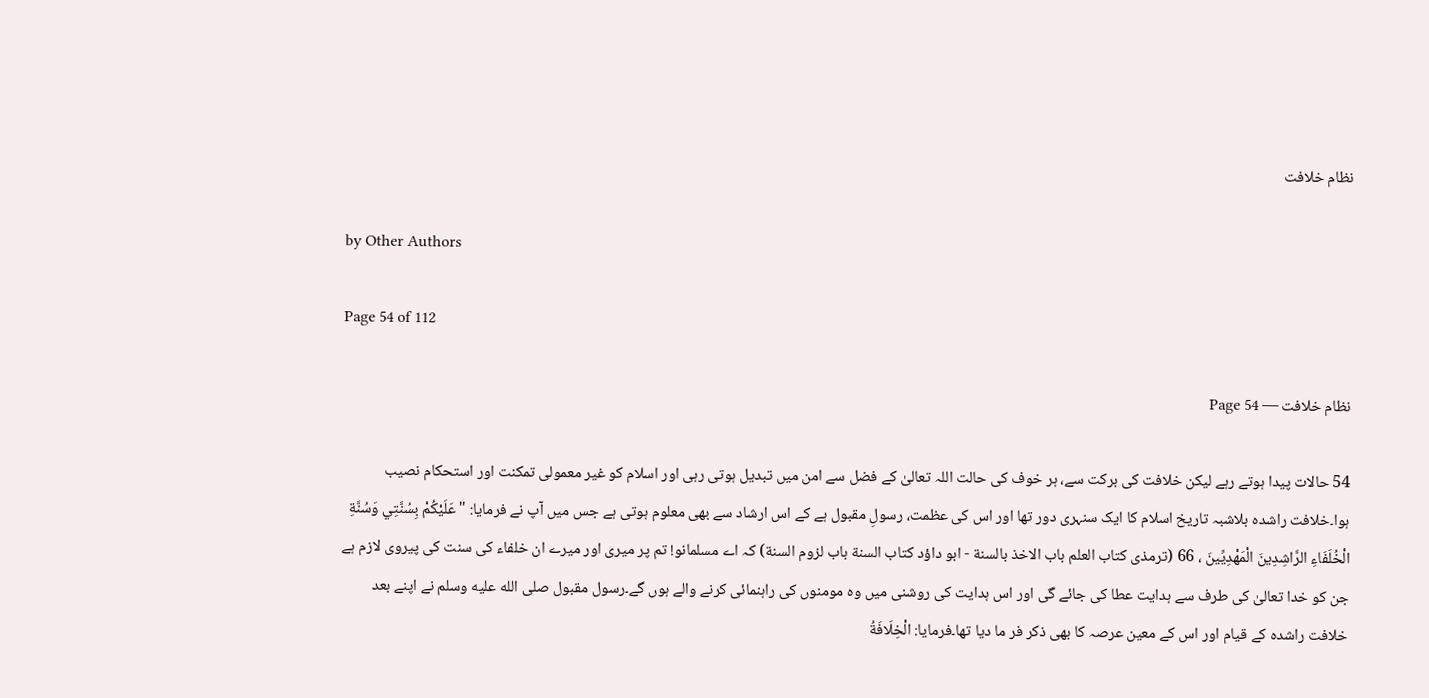نظام خلافت

by Other Authors

Page 54 of 112

نظام خلافت — Page 54

54 حالات پیدا ہوتے رہے لیکن خلافت کی برکت سے، ہر خوف کی حالت اللہ تعالیٰ کے فضل سے امن میں تبدیل ہوتی رہی اور اسلام کو غیر معمولی تمکنت اور استحکام نصیب ہوا۔خلافت راشدہ بلاشبہ تاریخ اسلام کا ایک سنہری دور تھا اور اس کی عظمت، رسولِ مقبول ہے کے اس ارشاد سے بھی معلوم ہوتی ہے جس میں آپ نے فرمایا: "عَلَيْكُمْ بِسُنَّتِي وَسُنَّةِ الْخُلَفَاءِ الرَّاشِدِينَ الْمَهْدِيِّينَ ، 66 (ترمذى كتاب العلم باب الاخذ بالسنة - ابو داؤد كتاب السنة باب لزوم السنة) کہ اے مسلمانو! تم پر میری اور میرے ان خلفاء کی سنت کی پیروی لازم ہے جن کو خدا تعالیٰ کی طرف سے ہدایت عطا کی جائے گی اور اس ہدایت کی روشنی میں وہ مومنوں کی راہنمائی کرنے والے ہوں گے۔رسول مقبول صلى الله عليه وسلم نے اپنے بعد خلافت راشدہ کے قیام اور اس کے معین عرصہ کا بھی ذکر فر ما دیا تھا۔فرمایا: الْخِلَافَةُ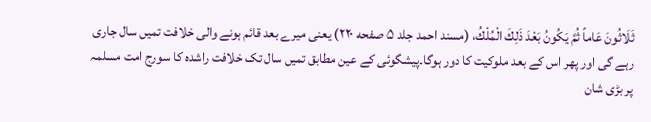ثَلَاثُونَ عَاماً ثُمَّ يَكُونُ بَعْدَ ذَلِكَ الْمُلْكُ، (مسند احمد جلد ۵ صفحه ۲۲۰) یعنی میرے بعد قائم ہونے والی خلافت تمیں سال جاری رہے گی اور پھر اس کے بعد ملوکیت کا دور ہوگا۔پیشگوئی کے عین مطابق تمیں سال تک خلافت راشدہ کا سورج امت مسلمہ پر بڑی شان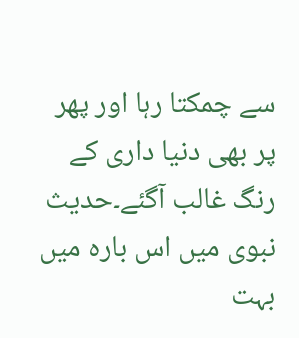سے چمکتا رہا اور پھر پر بھی دنیا داری کے رنگ غالب آگئے۔حدیث نبوی میں اس بارہ میں بہت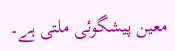معین پیشگوئی ملتی ہے۔